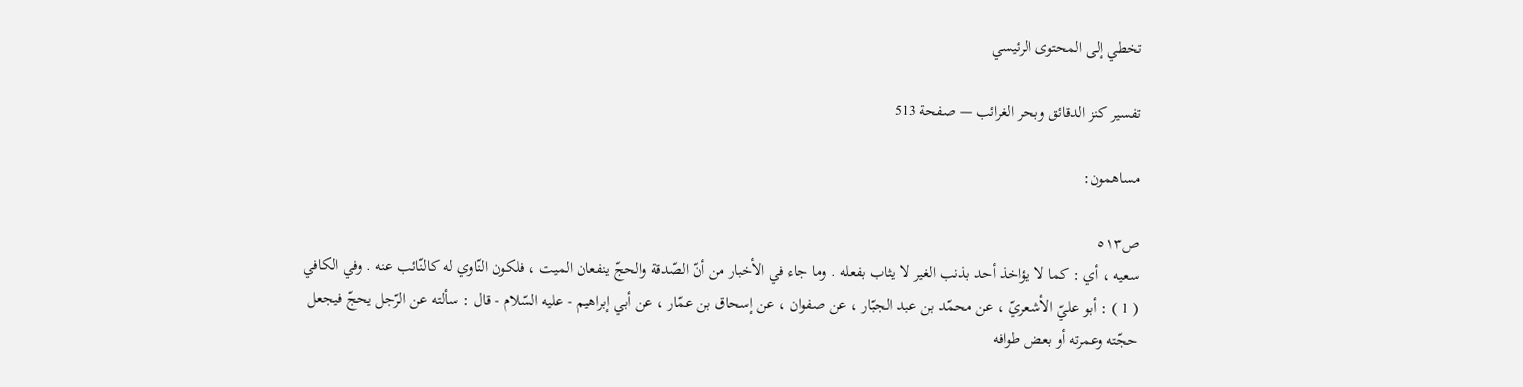تخطي إلى المحتوى الرئيسي

تفسير كنز الدقائق وبحر الغرائب — صفحة 513

مساهمون:

ص٥١٣
سعيه ، أي : كما لا يؤاخذ أحد بذنب الغير لا يثاب بفعله . وما جاء في الأخبار من أنّ الصّدقة والحجّ ينفعان الميت ، فلكون النّاوي له كالنّائب عنه . وفي الكافي ( 1 ) : أبو عليّ الأشعريّ ، عن محمّد بن عبد الجبّار ، عن صفوان ، عن إسحاق بن عمّار ، عن أبي إبراهيم - عليه السّلام - قال : سألته عن الرّجل يحجّ فيجعل حجّته وعمرته أو بعض طوافه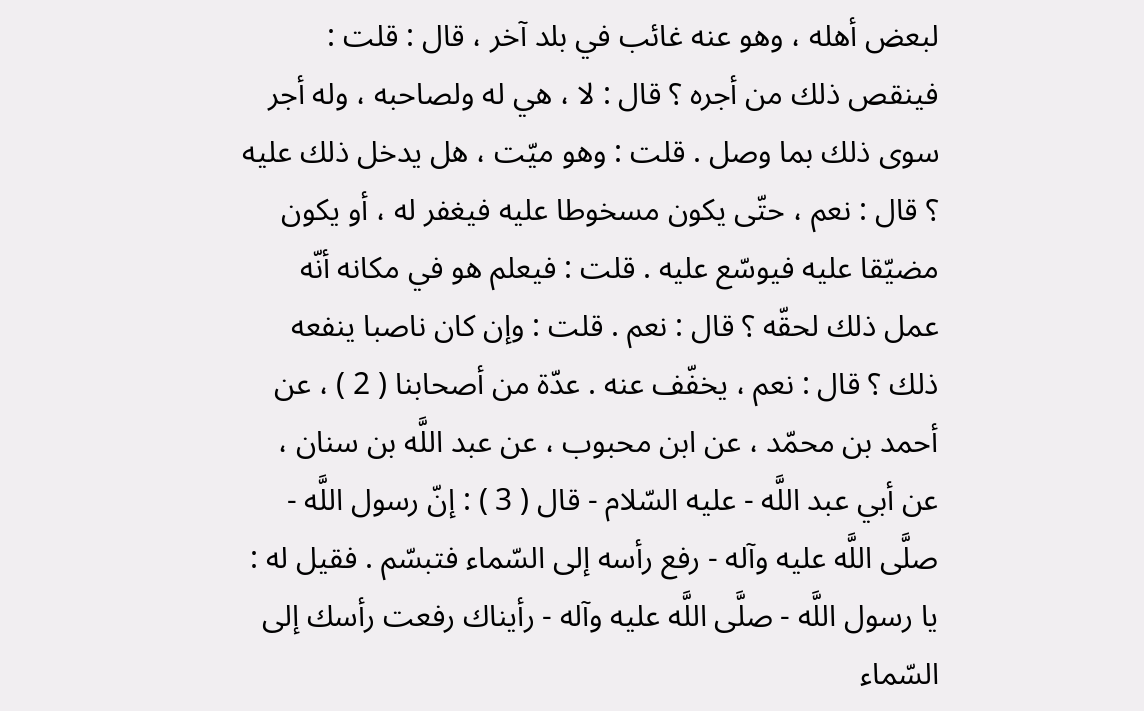لبعض أهله ، وهو عنه غائب في بلد آخر ، قال : قلت : فينقص ذلك من أجره ؟ قال : لا ، هي له ولصاحبه ، وله أجر سوى ذلك بما وصل . قلت : وهو ميّت ، هل يدخل ذلك عليه ؟ قال : نعم ، حتّى يكون مسخوطا عليه فيغفر له ، أو يكون مضيّقا عليه فيوسّع عليه . قلت : فيعلم هو في مكانه أنّه عمل ذلك لحقّه ؟ قال : نعم . قلت : وإن كان ناصبا ينفعه ذلك ؟ قال : نعم ، يخفّف عنه . عدّة من أصحابنا ( 2 ) ، عن أحمد بن محمّد ، عن ابن محبوب ، عن عبد اللَّه بن سنان ، عن أبي عبد اللَّه - عليه السّلام - قال ( 3 ) : إنّ رسول اللَّه - صلَّى اللَّه عليه وآله - رفع رأسه إلى السّماء فتبسّم . فقيل له : يا رسول اللَّه - صلَّى اللَّه عليه وآله - رأيناك رفعت رأسك إلى السّماء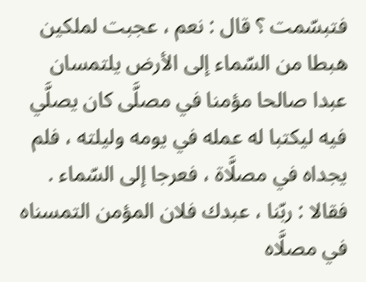فتبسّمت ؟ قال : نعم ، عجبت لملكين هبطا من السّماء إلى الأرض يلتمسان عبدا صالحا مؤمنا في مصلَّى كان يصلَّي فيه ليكتبا له عمله في يومه وليلته ، فلم يجداه في مصلَّاة ، فعرجا إلى السّماء . فقالا : ربّنا ، عبدك فلان المؤمن التمسناه في مصلَّاه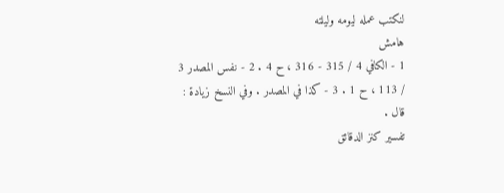لنكتب عمله ليومه وليلته
هامش
1 - الكافي 4 / 315 - 316 ، ح 4 . 2 - نفس المصدر 3 / 113 ، ح 1 . 3 - كذا في المصدر . وفي النسخ زيادة : قال .
تفسير كنز الدقائق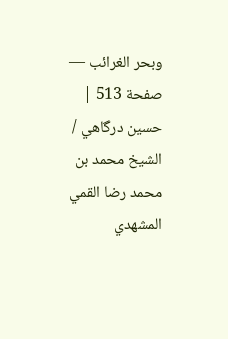وبحر الغرائب — صفحة 513 | حسين درگاهي / الشيخ محمد بن محمد رضا القمي المشهدي